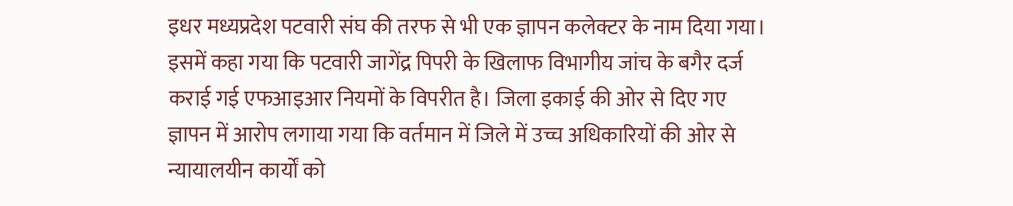इधर मध्यप्रदेश पटवारी संघ की तरफ से भी एक ज्ञापन कलेक्टर के नाम दिया गया। इसमें कहा गया कि पटवारी जागेंद्र पिपरी के खिलाफ विभागीय जांच के बगैर दर्ज कराई गई एफआइआर नियमों के विपरीत है। जिला इकाई की ओर से दिए गए ज्ञापन में आरोप लगाया गया कि वर्तमान में जिले में उच्च अधिकारियों की ओर से न्यायालयीन कार्यों को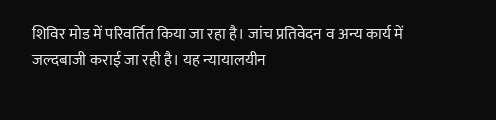शिविर मोड में परिवर्तित किया जा रहा है। जांच प्रतिवेदन व अन्य कार्य में जल्दबाजी कराई जा रही है। यह न्यायालयीन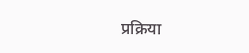प्रक्रिया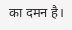का दमन है।